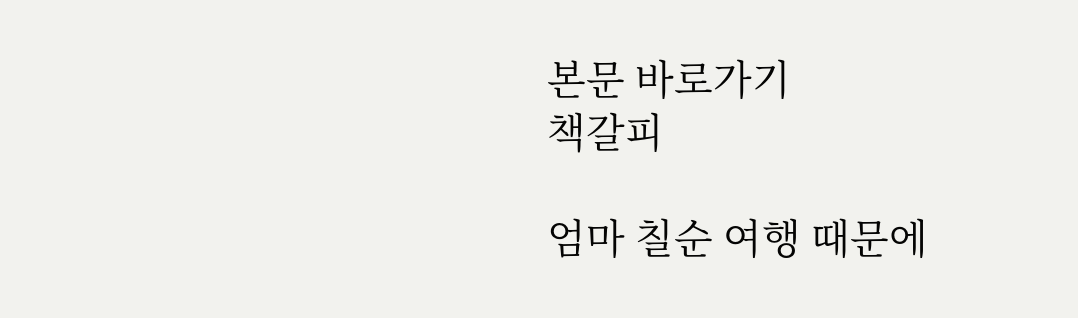본문 바로가기
책갈피

엄마 칠순 여행 때문에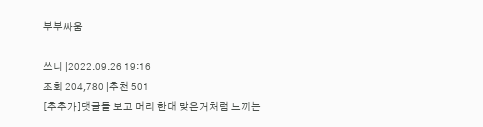부부싸움

쓰니 |2022.09.26 19:16
조회 204,780 |추천 501
[추추가]댓글들 보고 머리 한대 맞은거처럼 느끼는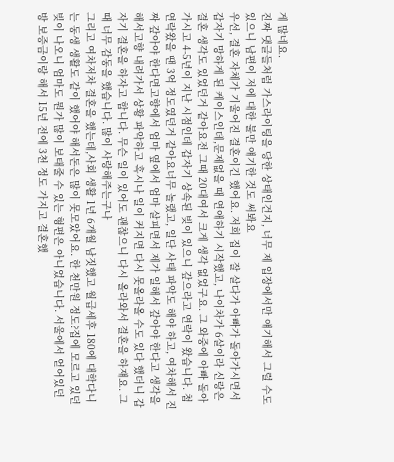게 많네요.
진짜 댓글들처럼 가스라이팅을 당한 상태인건지, 너무 제 입장에서만 얘기해서 그럴 수도 있으니 남편이 저에 대한 불만 얘기한 것도 써봐요
우선, 결혼 자체가 기울어진 결혼이긴 했어요. 저희 집이 잘 살다가 아빠가 돌아가시면서 갑자기 망하게 된 케이스인데,문제없을 때 연애하기 시작했고, 나이차가 6살이라 신랑은 결혼 생각도 있었던거 같아요전 그때 20대여서 크게 생각 없었구요. 그 와중에 아빠 돌아가시고 4-5년이 지난 시점인데 갑자기 상속된 빚이 있으니 갚으라고 연락이 왔습니다. 첨 연락왔을 땐 3억 정도였던거 같아요너무 놀랬고, 일단 사태 파악도 해야 하고, 여차해서 진짜 갚아야 한다면고향에서 엄마 옆에서 엄마 살피면서 제가 일해서 갚아야 한다고 생각을 해서고향 내려가서 상황 파악하고 혹시나 일이 커지면 다시 못올라올 수도 있다 했더니 갑자기 결혼을 하자고 합니다. 무슨 일이 있어도 괜찮으니 다시 올라와서 결혼을 하쟤요. 그때 너무 감동을 했습니다. 많이 사랑해주는구나
그리고 여차저차 결혼을 했는데,사회 생활 1년 6개월 남짓했고 월급세후 180에 대학다니는 동생 생활도 같이 했어야 해서돈은 많이 못모았어요. 한 천만원 정도?집에 모르고 있던 빚이 나오니 엄마도 뭔가 많이 보태줄 수 있는 형편은 아니었습니다. 서울에서 얻어있던 방 보증금이랑 해서 15년 전에 3천 정도 가지고 결혼했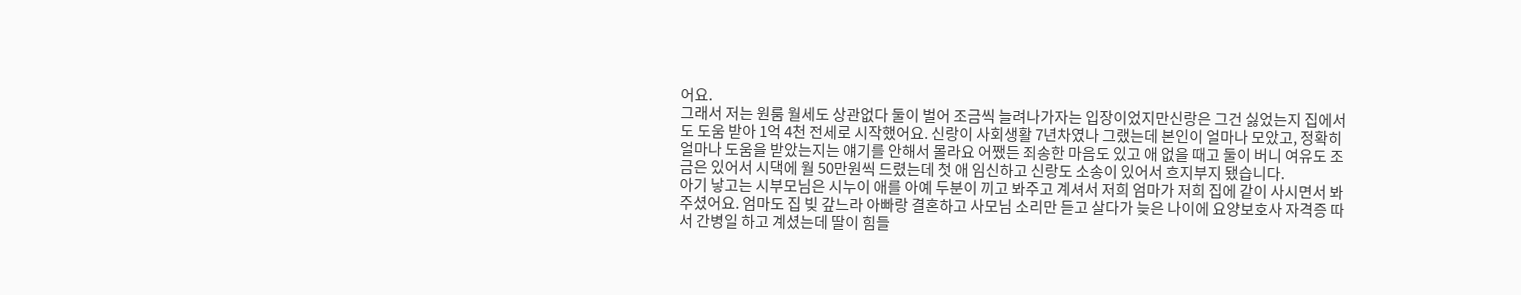어요.
그래서 저는 원룸 월세도 상관없다 둘이 벌어 조금씩 늘려나가자는 입장이었지만신랑은 그건 싫었는지 집에서도 도움 받아 1억 4천 전세로 시작했어요. 신랑이 사회생활 7년차였나 그랬는데 본인이 얼마나 모았고, 정확히 얼마나 도움을 받았는지는 얘기를 안해서 몰라요 어쨌든 죄송한 마음도 있고 애 없을 때고 둘이 버니 여유도 조금은 있어서 시댁에 월 50만원씩 드렸는데 첫 애 임신하고 신랑도 소송이 있어서 흐지부지 됐습니다.
아기 낳고는 시부모님은 시누이 애를 아예 두분이 끼고 봐주고 계셔서 저희 엄마가 저희 집에 같이 사시면서 봐주셨어요. 엄마도 집 빚 갚느라 아빠랑 결혼하고 사모님 소리만 듣고 살다가 늦은 나이에 요양보호사 자격증 따서 간병일 하고 계셨는데 딸이 힘들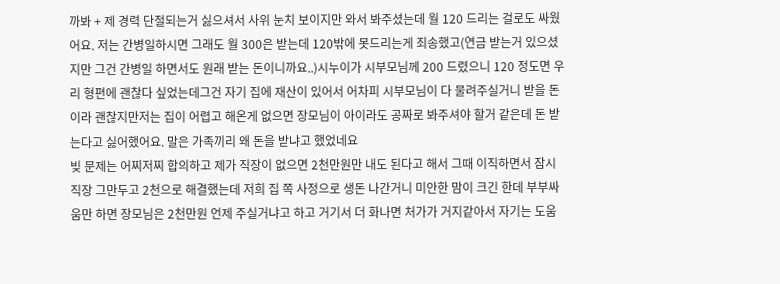까봐 + 제 경력 단절되는거 싫으셔서 사위 눈치 보이지만 와서 봐주셨는데 월 120 드리는 걸로도 싸웠어요. 저는 간병일하시면 그래도 월 300은 받는데 120밖에 못드리는게 죄송했고(연금 받는거 있으셨지만 그건 간병일 하면서도 원래 받는 돈이니까요..)시누이가 시부모님께 200 드렸으니 120 정도면 우리 형편에 괜찮다 싶었는데그건 자기 집에 재산이 있어서 어차피 시부모님이 다 물려주실거니 받을 돈이라 괜찮지만저는 집이 어렵고 해온게 없으면 장모님이 아이라도 공짜로 봐주셔야 할거 같은데 돈 받는다고 싫어했어요. 말은 가족끼리 왜 돈을 받냐고 했었네요
빚 문제는 어찌저찌 합의하고 제가 직장이 없으면 2천만원만 내도 된다고 해서 그때 이직하면서 잠시 직장 그만두고 2천으로 해결했는데 저희 집 쪽 사정으로 생돈 나간거니 미안한 맘이 크긴 한데 부부싸움만 하면 장모님은 2천만원 언제 주실거냐고 하고 거기서 더 화나면 처가가 거지같아서 자기는 도움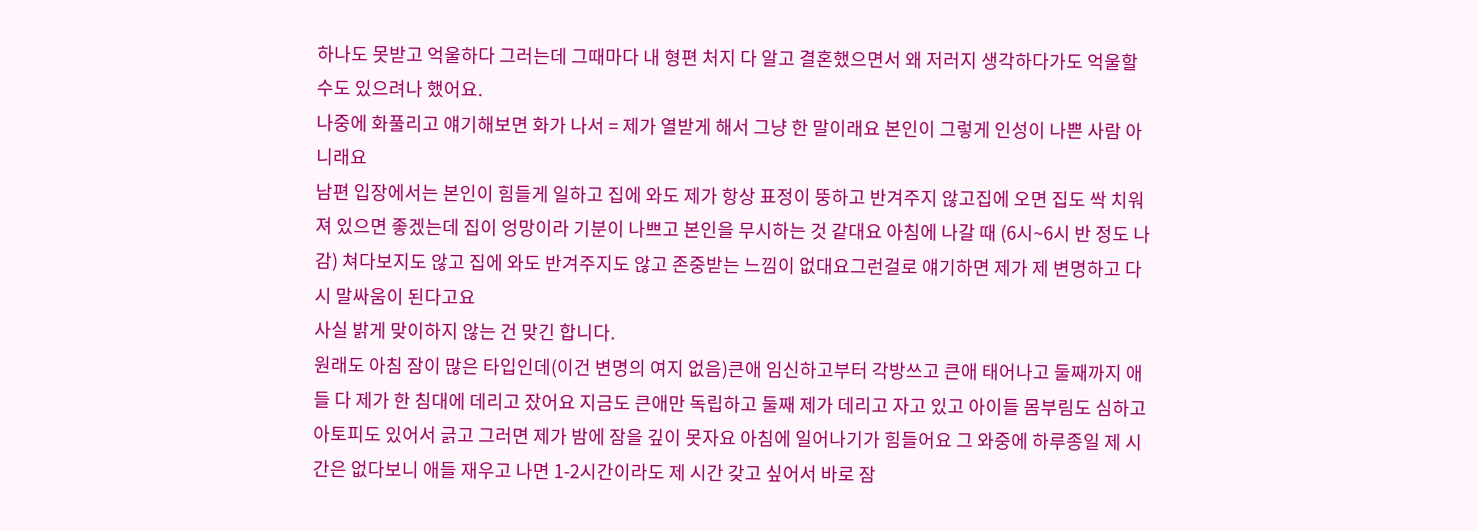하나도 못받고 억울하다 그러는데 그때마다 내 형편 처지 다 알고 결혼했으면서 왜 저러지 생각하다가도 억울할 수도 있으려나 했어요.
나중에 화풀리고 얘기해보면 화가 나서 = 제가 열받게 해서 그냥 한 말이래요 본인이 그렇게 인성이 나쁜 사람 아니래요
남편 입장에서는 본인이 힘들게 일하고 집에 와도 제가 항상 표정이 뚱하고 반겨주지 않고집에 오면 집도 싹 치워져 있으면 좋겠는데 집이 엉망이라 기분이 나쁘고 본인을 무시하는 것 같대요 아침에 나갈 때 (6시~6시 반 정도 나감) 쳐다보지도 않고 집에 와도 반겨주지도 않고 존중받는 느낌이 없대요그런걸로 얘기하면 제가 제 변명하고 다시 말싸움이 된다고요
사실 밝게 맞이하지 않는 건 맞긴 합니다.
원래도 아침 잠이 많은 타입인데(이건 변명의 여지 없음)큰애 임신하고부터 각방쓰고 큰애 태어나고 둘째까지 애들 다 제가 한 침대에 데리고 잤어요 지금도 큰애만 독립하고 둘째 제가 데리고 자고 있고 아이들 몸부림도 심하고 아토피도 있어서 긁고 그러면 제가 밤에 잠을 깊이 못자요 아침에 일어나기가 힘들어요 그 와중에 하루종일 제 시간은 없다보니 애들 재우고 나면 1-2시간이라도 제 시간 갖고 싶어서 바로 잠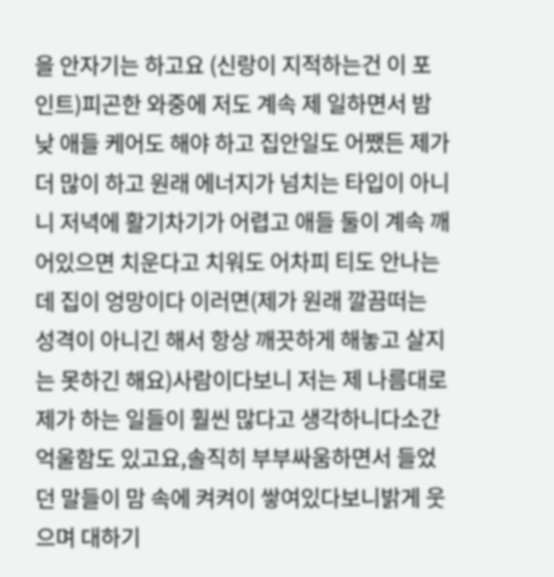을 안자기는 하고요 (신랑이 지적하는건 이 포인트)피곤한 와중에 저도 계속 제 일하면서 밤낮 애들 케어도 해야 하고 집안일도 어쨌든 제가 더 많이 하고 원래 에너지가 넘치는 타입이 아니니 저녁에 활기차기가 어렵고 애들 둘이 계속 깨어있으면 치운다고 치워도 어차피 티도 안나는데 집이 엉망이다 이러면(제가 원래 깔끔떠는 성격이 아니긴 해서 항상 깨끗하게 해놓고 살지는 못하긴 해요)사람이다보니 저는 제 나름대로 제가 하는 일들이 훨씬 많다고 생각하니다소간 억울함도 있고요,솔직히 부부싸움하면서 들었던 말들이 맘 속에 켜켜이 쌓여있다보니밝게 웃으며 대하기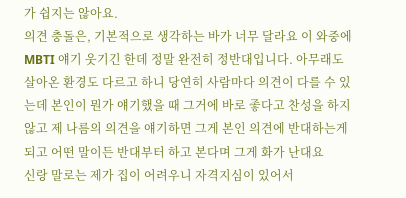가 쉽지는 않아요.
의견 충돌은, 기본적으로 생각하는 바가 너무 달라요 이 와중에 MBTI 얘기 웃기긴 한데 정말 완전히 정반대입니다. 아무래도 살아온 환경도 다르고 하니 당연히 사람마다 의견이 다를 수 있는데 본인이 뭔가 얘기했을 때 그거에 바로 좋다고 찬성을 하지 않고 제 나름의 의견을 얘기하면 그게 본인 의견에 반대하는게 되고 어떤 말이든 반대부터 하고 본다며 그게 화가 난대요
신랑 말로는 제가 집이 어려우니 자격지심이 있어서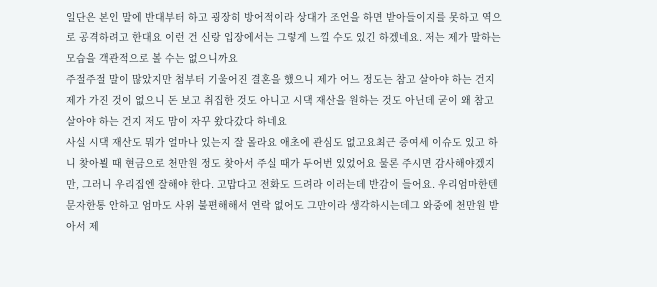일단은 본인 말에 반대부터 하고 굉장히 방어적이라 상대가 조언을 하면 받아들이지를 못하고 역으로 공격하려고 한대요 이런 건 신랑 입장에서는 그렇게 느낄 수도 있긴 하겠네요. 저는 제가 말하는 모습을 객관적으로 볼 수는 없으니까요
주절주절 말이 많았지만 첨부터 기울어진 결혼을 했으니 제가 어느 정도는 참고 살아야 하는 건지 제가 가진 것이 없으니 돈 보고 취집한 것도 아니고 시댁 재산을 원하는 것도 아닌데 굳이 왜 참고 살아야 하는 건지 저도 맘이 자꾸 왔다갔다 하네요
사실 시댁 재산도 뭐가 얼마나 있는지 잘 몰라요 애초에 관심도 없고요최근 증여세 이슈도 있고 하니 찾아뵐 때 현금으로 천만원 정도 찾아서 주실 때가 두어번 있었어요 물론 주시면 감사해야겠지만, 그러니 우리집엔 잘해야 한다. 고맙다고 전화도 드려라 이러는데 반감이 들어요. 우리엄마한텐 문자한통 안하고 엄마도 사위 불편해해서 연락 없어도 그만이라 생각하시는데그 와중에 천만원 받아서 제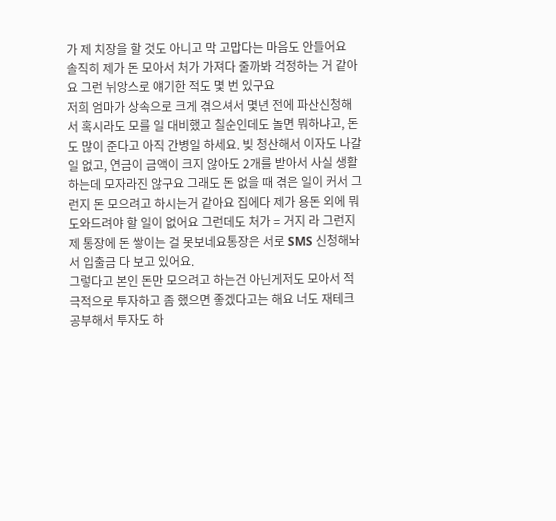가 제 치장을 할 것도 아니고 막 고맙다는 마음도 안들어요
솔직히 제가 돈 모아서 처가 가져다 줄까봐 걱정하는 거 같아요 그런 뉘앙스로 얘기한 적도 몇 번 있구요
저희 엄마가 상속으로 크게 겪으셔서 몇년 전에 파산신청해서 혹시라도 모를 일 대비했고 칠순인데도 놀면 뭐하냐고, 돈도 많이 준다고 아직 간병일 하세요. 빚 청산해서 이자도 나갈 일 없고, 연금이 금액이 크지 않아도 2개를 받아서 사실 생활하는데 모자라진 않구요 그래도 돈 없을 때 겪은 일이 커서 그런지 돈 모으려고 하시는거 같아요 집에다 제가 용돈 외에 뭐 도와드려야 할 일이 없어요 그런데도 처가 = 거지 라 그런지 제 통장에 돈 쌓이는 걸 못보네요통장은 서로 SMS 신청해놔서 입출금 다 보고 있어요.
그렇다고 본인 돈만 모으려고 하는건 아닌게저도 모아서 적극적으로 투자하고 좀 했으면 좋겠다고는 해요 너도 재테크 공부해서 투자도 하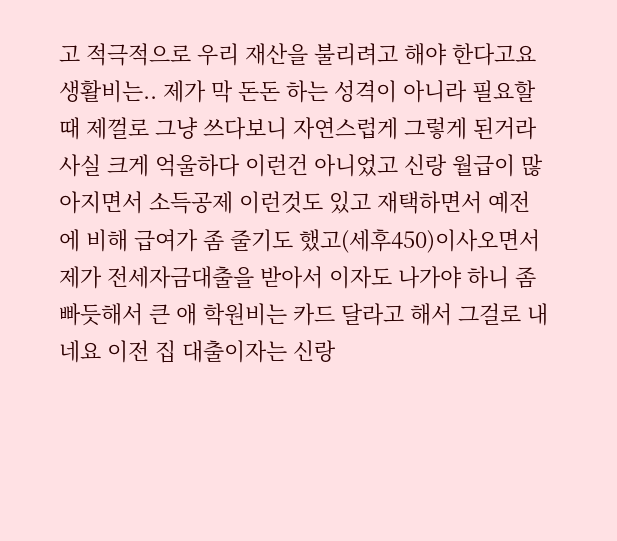고 적극적으로 우리 재산을 불리려고 해야 한다고요
생활비는.. 제가 막 돈돈 하는 성격이 아니라 필요할 때 제껄로 그냥 쓰다보니 자연스럽게 그렇게 된거라 사실 크게 억울하다 이런건 아니었고 신랑 월급이 많아지면서 소득공제 이런것도 있고 재택하면서 예전에 비해 급여가 좀 줄기도 했고(세후450)이사오면서 제가 전세자금대출을 받아서 이자도 나가야 하니 좀 빠듯해서 큰 애 학원비는 카드 달라고 해서 그걸로 내네요 이전 집 대출이자는 신랑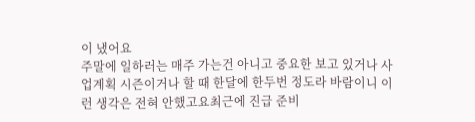이 냈어요
주말에 일하러는 매주 가는건 아니고 중요한 보고 있거나 사업계획 시즌이거나 할 때 한달에 한두번 정도라 바람이니 이런 생각은 전혀 안했고요최근에 진급 준비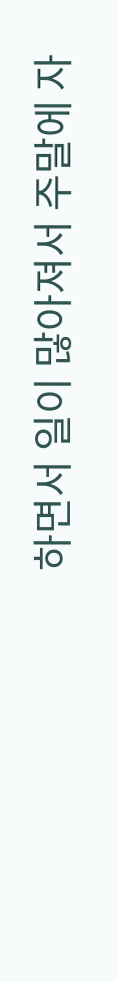하면서 일이 많아져서 주말에 자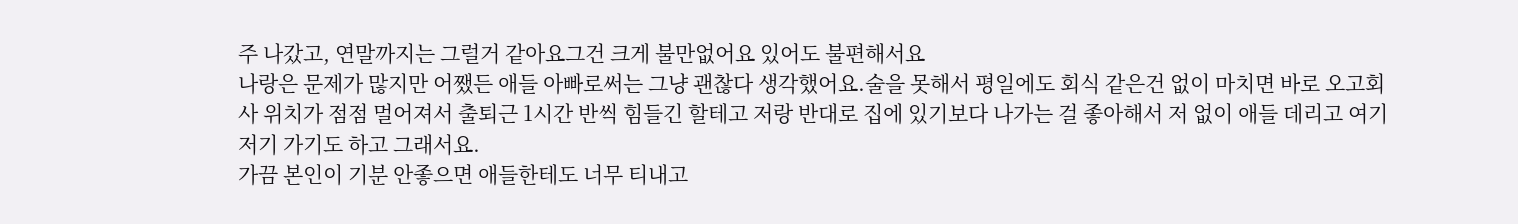주 나갔고, 연말까지는 그럴거 같아요그건 크게 불만없어요 있어도 불편해서요
나랑은 문제가 많지만 어쨌든 애들 아빠로써는 그냥 괜찮다 생각했어요.술을 못해서 평일에도 회식 같은건 없이 마치면 바로 오고회사 위치가 점점 멀어져서 출퇴근 1시간 반씩 힘들긴 할테고 저랑 반대로 집에 있기보다 나가는 걸 좋아해서 저 없이 애들 데리고 여기저기 가기도 하고 그래서요.
가끔 본인이 기분 안좋으면 애들한테도 너무 티내고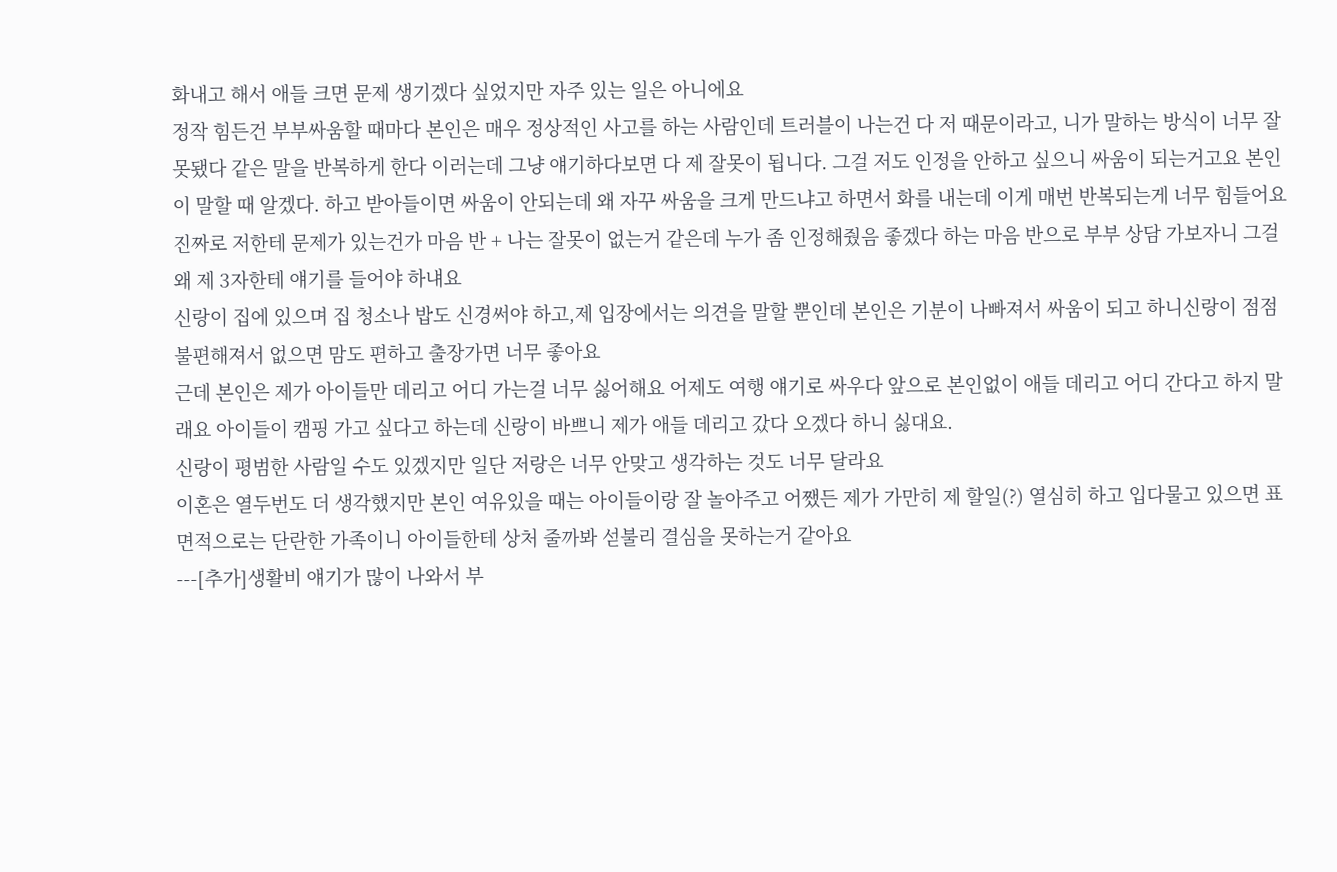화내고 해서 애들 크면 문제 생기겠다 싶었지만 자주 있는 일은 아니에요
정작 힘든건 부부싸움할 때마다 본인은 매우 정상적인 사고를 하는 사람인데 트러블이 나는건 다 저 때문이라고, 니가 말하는 방식이 너무 잘못됐다 같은 말을 반복하게 한다 이러는데 그냥 얘기하다보면 다 제 잘못이 됩니다. 그걸 저도 인정을 안하고 싶으니 싸움이 되는거고요 본인이 말할 때 알겠다. 하고 받아들이면 싸움이 안되는데 왜 자꾸 싸움을 크게 만드냐고 하면서 화를 내는데 이게 매번 반복되는게 너무 힘들어요진짜로 저한테 문제가 있는건가 마음 반 + 나는 잘못이 없는거 같은데 누가 좀 인정해줬음 좋겠다 하는 마음 반으로 부부 상담 가보자니 그걸 왜 제 3자한테 얘기를 들어야 하냬요
신랑이 집에 있으며 집 청소나 밥도 신경써야 하고,제 입장에서는 의견을 말할 뿐인데 본인은 기분이 나빠져서 싸움이 되고 하니신랑이 점점 불편해져서 없으면 맘도 편하고 출장가면 너무 좋아요
근데 본인은 제가 아이들만 데리고 어디 가는걸 너무 싫어해요 어제도 여행 얘기로 싸우다 앞으로 본인없이 애들 데리고 어디 간다고 하지 말래요 아이들이 캠핑 가고 싶다고 하는데 신랑이 바쁘니 제가 애들 데리고 갔다 오겠다 하니 싫대요.
신랑이 평범한 사람일 수도 있겠지만 일단 저랑은 너무 안맞고 생각하는 것도 너무 달라요
이혼은 열두번도 더 생각했지만 본인 여유있을 때는 아이들이랑 잘 놀아주고 어쨌든 제가 가만히 제 할일(?) 열심히 하고 입다물고 있으면 표면적으로는 단란한 가족이니 아이들한테 상처 줄까봐 섣불리 결심을 못하는거 같아요
---[추가]생활비 얘기가 많이 나와서 부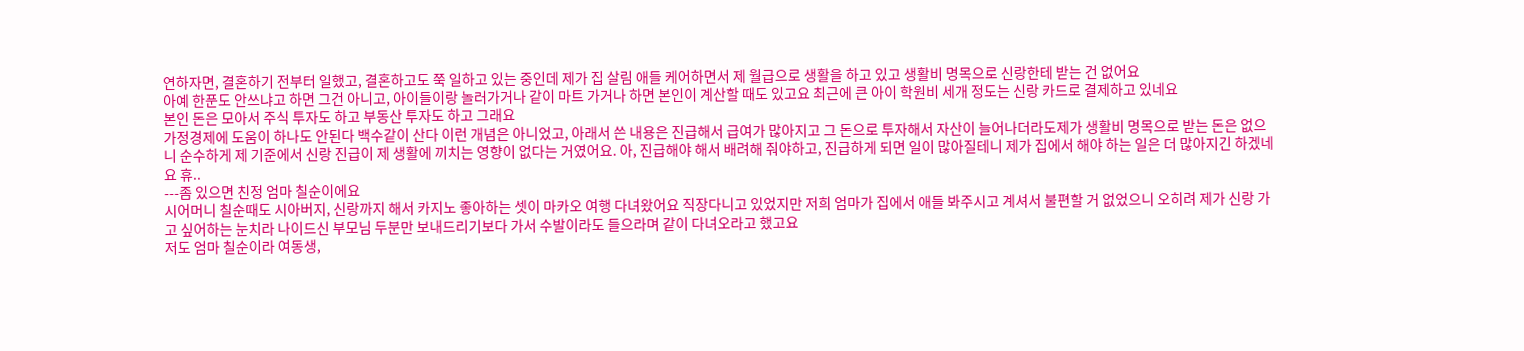연하자면, 결혼하기 전부터 일했고, 결혼하고도 쭉 일하고 있는 중인데 제가 집 살림 애들 케어하면서 제 월급으로 생활을 하고 있고 생활비 명목으로 신랑한테 받는 건 없어요
아예 한푼도 안쓰냐고 하면 그건 아니고, 아이들이랑 놀러가거나 같이 마트 가거나 하면 본인이 계산할 때도 있고요 최근에 큰 아이 학원비 세개 정도는 신랑 카드로 결제하고 있네요
본인 돈은 모아서 주식 투자도 하고 부동산 투자도 하고 그래요
가정경제에 도움이 하나도 안된다 백수같이 산다 이런 개념은 아니었고, 아래서 쓴 내용은 진급해서 급여가 많아지고 그 돈으로 투자해서 자산이 늘어나더라도제가 생활비 명목으로 받는 돈은 없으니 순수하게 제 기준에서 신랑 진급이 제 생활에 끼치는 영향이 없다는 거였어요. 아, 진급해야 해서 배려해 줘야하고, 진급하게 되면 일이 많아질테니 제가 집에서 해야 하는 일은 더 많아지긴 하겠네요 휴..
---좀 있으면 친정 엄마 칠순이에요
시어머니 칠순때도 시아버지, 신랑까지 해서 카지노 좋아하는 셋이 마카오 여행 다녀왔어요 직장다니고 있었지만 저희 엄마가 집에서 애들 봐주시고 계셔서 불편할 거 없었으니 오히려 제가 신랑 가고 싶어하는 눈치라 나이드신 부모님 두분만 보내드리기보다 가서 수발이라도 들으라며 같이 다녀오라고 했고요
저도 엄마 칠순이라 여동생,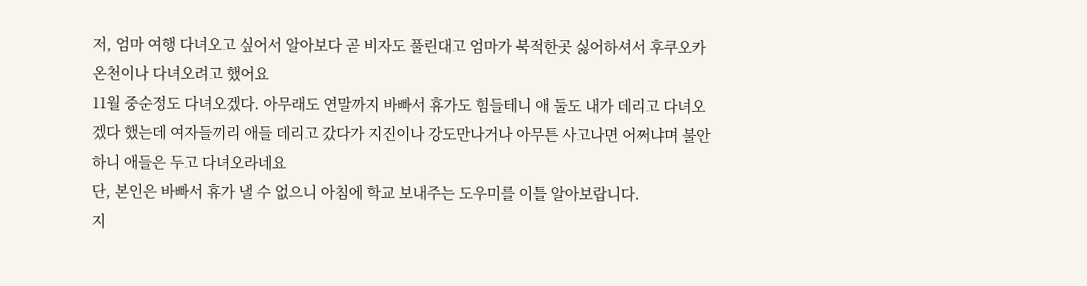저, 엄마 여행 다녀오고 싶어서 알아보다 곧 비자도 풀린대고 엄마가 북적한곳 싫어하셔서 후쿠오카 온천이나 다녀오려고 했어요
11월 중순정도 다녀오겠다. 아무래도 연말까지 바빠서 휴가도 힘들테니 애 둘도 내가 데리고 다녀오겠다 했는데 여자들끼리 애들 데리고 갔다가 지진이나 강도만나거나 아무튼 사고나면 어쩌냐며 불안하니 애들은 두고 다녀오라네요
단, 본인은 바빠서 휴가 낼 수 없으니 아침에 학교 보내주는 도우미를 이틀 알아보랍니다.
지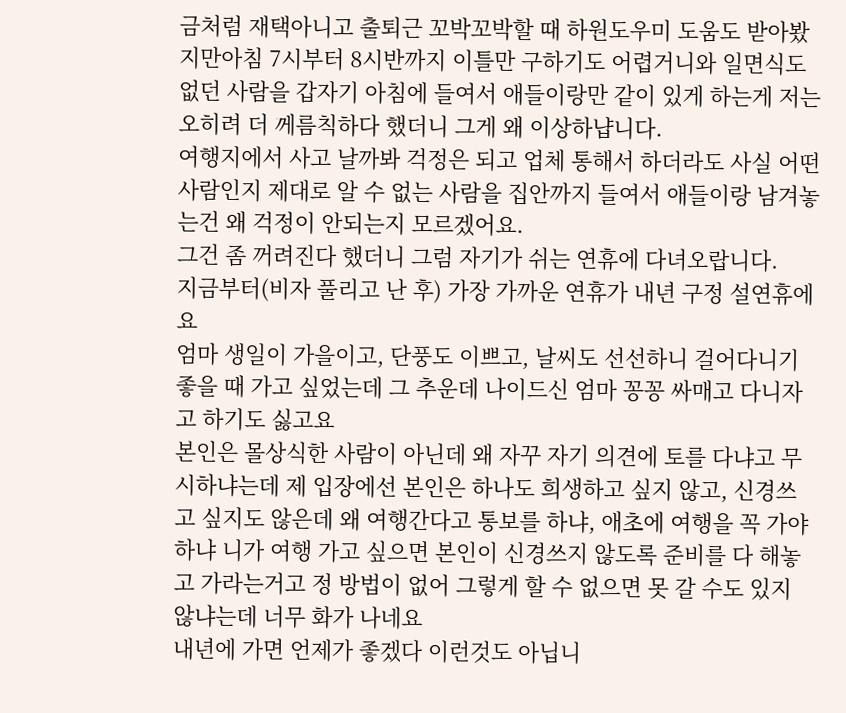금처럼 재택아니고 출퇴근 꼬박꼬박할 때 하원도우미 도움도 받아봤지만아침 7시부터 8시반까지 이틀만 구하기도 어렵거니와 일면식도 없던 사람을 갑자기 아침에 들여서 애들이랑만 같이 있게 하는게 저는 오히려 더 께름칙하다 했더니 그게 왜 이상하냡니다.
여행지에서 사고 날까봐 걱정은 되고 업체 통해서 하더라도 사실 어떤 사람인지 제대로 알 수 없는 사람을 집안까지 들여서 애들이랑 남겨놓는건 왜 걱정이 안되는지 모르겠어요.
그건 좀 꺼려진다 했더니 그럼 자기가 쉬는 연휴에 다녀오랍니다.
지금부터(비자 풀리고 난 후) 가장 가까운 연휴가 내년 구정 설연휴에요
엄마 생일이 가을이고, 단풍도 이쁘고, 날씨도 선선하니 걸어다니기 좋을 때 가고 싶었는데 그 추운데 나이드신 엄마 꽁꽁 싸매고 다니자고 하기도 싫고요
본인은 몰상식한 사람이 아닌데 왜 자꾸 자기 의견에 토를 다냐고 무시하냐는데 제 입장에선 본인은 하나도 희생하고 싶지 않고, 신경쓰고 싶지도 않은데 왜 여행간다고 통보를 하냐, 애초에 여행을 꼭 가야 하냐 니가 여행 가고 싶으면 본인이 신경쓰지 않도록 준비를 다 해놓고 가라는거고 정 방법이 없어 그렇게 할 수 없으면 못 갈 수도 있지 않냐는데 너무 화가 나네요
내년에 가면 언제가 좋겠다 이런것도 아닙니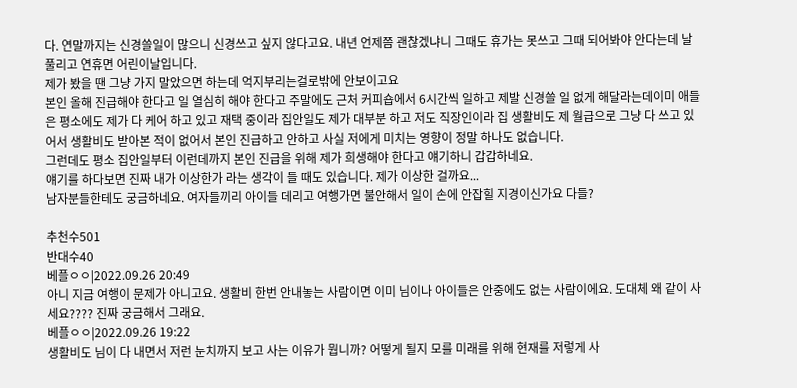다. 연말까지는 신경쓸일이 많으니 신경쓰고 싶지 않다고요. 내년 언제쯤 괜찮겠냐니 그때도 휴가는 못쓰고 그때 되어봐야 안다는데 날 풀리고 연휴면 어린이날입니다.
제가 봤을 땐 그냥 가지 말았으면 하는데 억지부리는걸로밖에 안보이고요
본인 올해 진급해야 한다고 일 열심히 해야 한다고 주말에도 근처 커피숍에서 6시간씩 일하고 제발 신경쓸 일 없게 해달라는데이미 애들은 평소에도 제가 다 케어 하고 있고 재택 중이라 집안일도 제가 대부분 하고 저도 직장인이라 집 생활비도 제 월급으로 그냥 다 쓰고 있어서 생활비도 받아본 적이 없어서 본인 진급하고 안하고 사실 저에게 미치는 영향이 정말 하나도 없습니다.
그런데도 평소 집안일부터 이런데까지 본인 진급을 위해 제가 희생해야 한다고 얘기하니 갑갑하네요.
얘기를 하다보면 진짜 내가 이상한가 라는 생각이 들 때도 있습니다. 제가 이상한 걸까요...
남자분들한테도 궁금하네요. 여자들끼리 아이들 데리고 여행가면 불안해서 일이 손에 안잡힐 지경이신가요 다들?

추천수501
반대수40
베플ㅇㅇ|2022.09.26 20:49
아니 지금 여행이 문제가 아니고요. 생활비 한번 안내놓는 사람이면 이미 님이나 아이들은 안중에도 없는 사람이에요. 도대체 왜 같이 사세요???? 진짜 궁금해서 그래요.
베플ㅇㅇ|2022.09.26 19:22
생활비도 님이 다 내면서 저런 눈치까지 보고 사는 이유가 뭡니까? 어떻게 될지 모를 미래를 위해 현재를 저렇게 사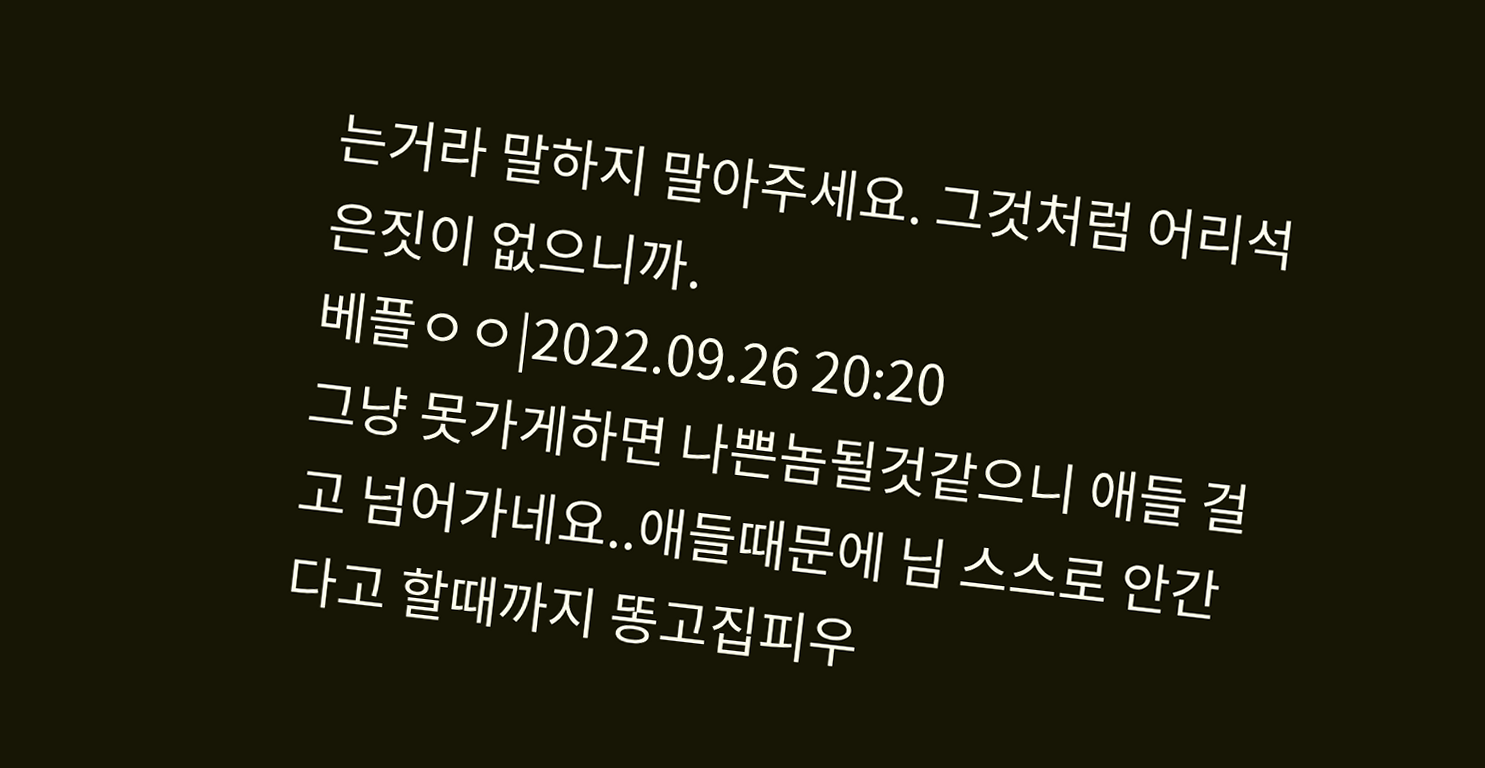는거라 말하지 말아주세요. 그것처럼 어리석은짓이 없으니까.
베플ㅇㅇ|2022.09.26 20:20
그냥 못가게하면 나쁜놈될것같으니 애들 걸고 넘어가네요..애들때문에 님 스스로 안간다고 할때까지 똥고집피우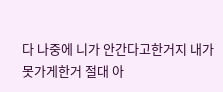다 나중에 니가 안간다고한거지 내가 못가게한거 절대 아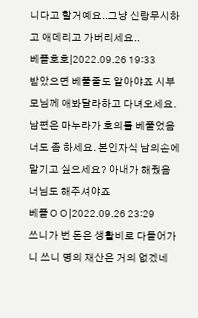니다고 할거예요..그냥 신랑무시하고 애데리고 가버리세요..
베플호호|2022.09.26 19:33
받았으면 베풀줄도 알아야죠 시부모님께 애봐달라하고 다녀오세요. 남편은 마누라가 호의를 베풀었음 너도 좀 하세요. 본인자식 남의손에 맡기고 싶으세요? 아내가 해줬음 너님도 해주셔야죠
베플ㅇㅇ|2022.09.26 23:29
쓰니가 번 돈은 생활비로 다들어가니 쓰니 명의 재산은 거의 없겠네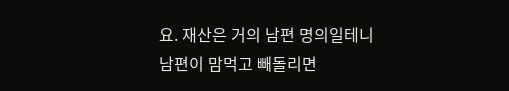요. 재산은 거의 남편 명의일테니 남편이 맘먹고 빼돌리면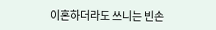이혼하더라도 쓰니는 빈손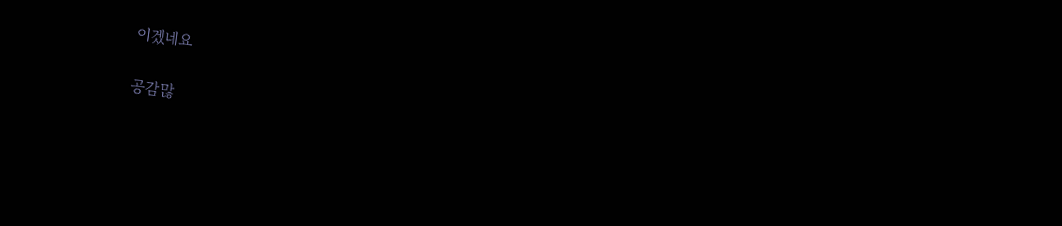이겠네요

공감많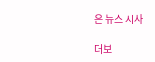은 뉴스 시사

더보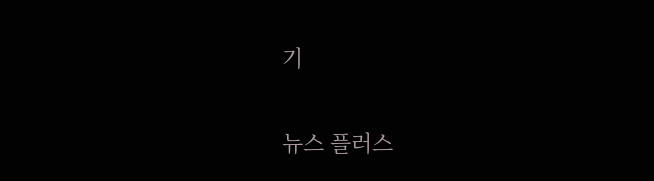기

뉴스 플러스